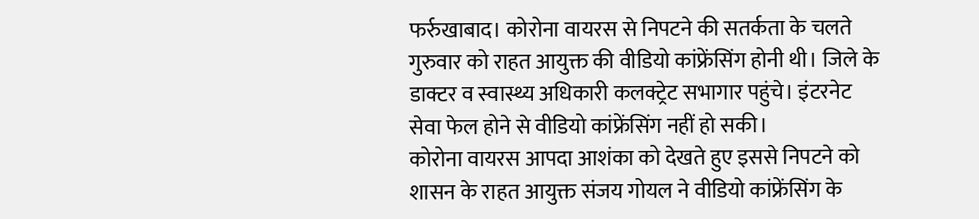फर्रुखाबाद। कोरोना वायरस से निपटने की सतर्कता के चलते गुरुवार को राहत आयुक्त की वीडियो कांफ्रेंसिंग होनी थी। जिले के डाक्टर व स्वास्थ्य अधिकारी कलक्ट्रेट सभागार पहुंचे। इंटरनेट सेवा फेल होने से वीडियो कांफ्रेंसिंग नहीं हो सकी।
कोरोना वायरस आपदा आशंका को देखते हुए इससे निपटने को शासन के राहत आयुक्त संजय गोयल ने वीडियो कांफ्रेंसिंग के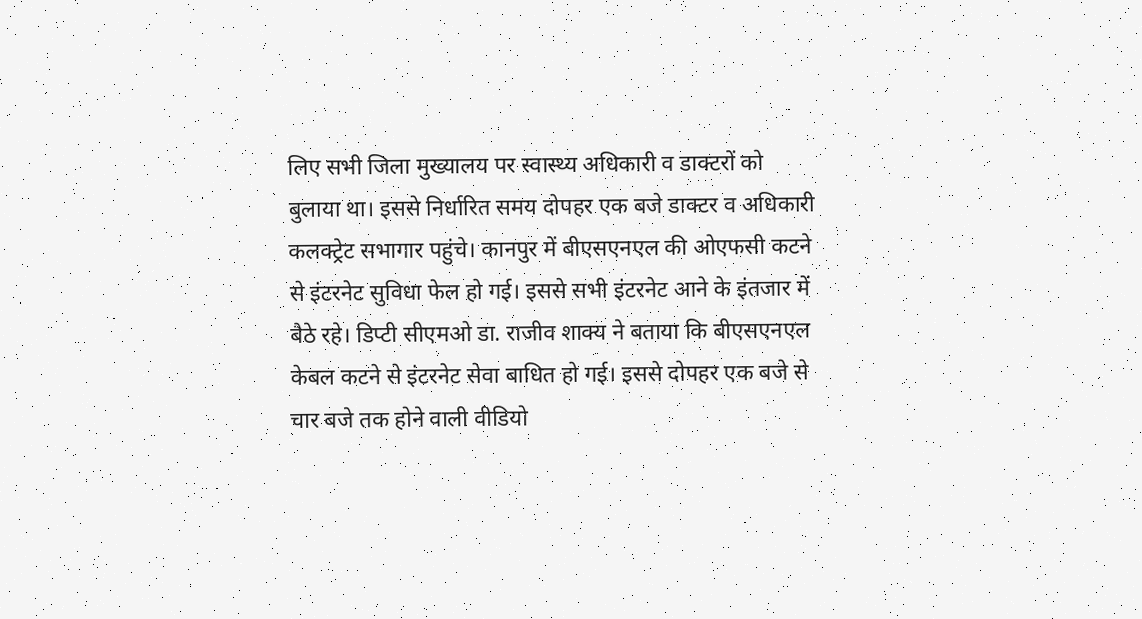लिए सभी जिला मुख्यालय पर स्वास्थ्य अधिकारी व डाक्टरों को बुलाया था। इससे निर्धारित समय दोपहर एक बजे डाक्टर व अधिकारी कलक्ट्रेट सभागार पहुंचे। कानपुर में बीएसएनएल की ओएफसी कटने से इंटरनेट सुविधा फेल हो गई। इससे सभी इंटरनेट आने के इंतजार में बैठे रहे। डिप्टी सीएमओ डा. राजीव शाक्य ने बताया कि बीएसएनएल केबल कटने से इंटरनेट सेवा बाधित हो गई। इससे दोपहर एक बजे से चार बजे तक होने वाली वीडियो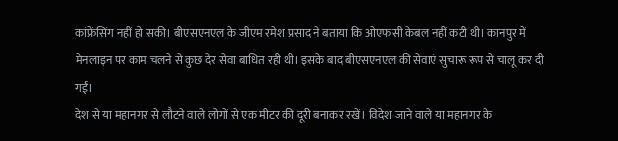कांफ्रेंसिंग नहीं हो सकी। बीएसएनएल के जीएम रमेश प्रसाद ने बताया कि ओएफसी केबल नहीं कटी थी। कानपुर में मेनलाइन पर काम चलने से कुछ देर सेवा बाधित रही थी। इसके बाद बीएसएनएल की सेवाएं सुचारू रूप से चालू कर दी गईं।
देश से या महानगर से लौटने वाले लोगों से एक मीटर की दूरी बनाकर रखें। विदेश जाने वाले या महानगर के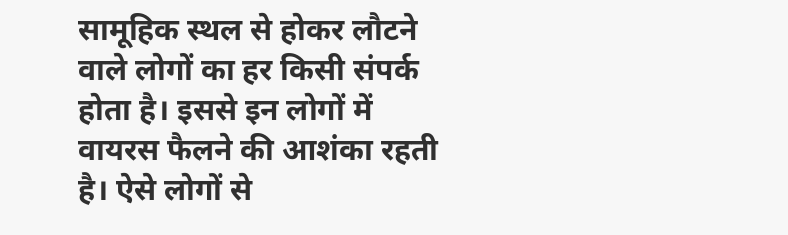सामूहिक स्थल से होकर लौटने वाले लोगों का हर किसी संपर्क होता है। इससे इन लोगों में वायरस फैलने की आशंका रहती है। ऐसे लोगों से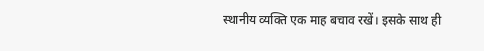स्थानीय व्यक्ति एक माह बचाव रखें। इसके साथ ही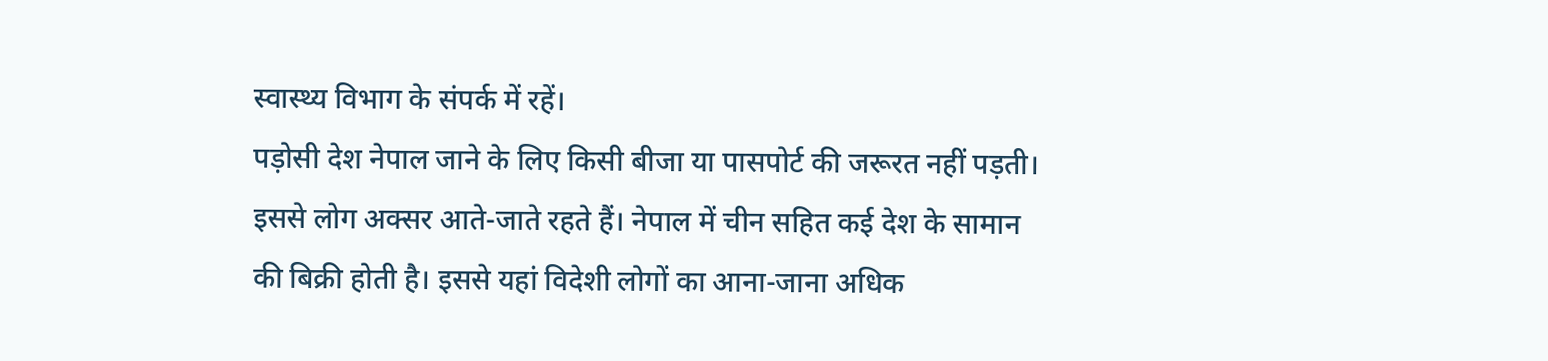स्वास्थ्य विभाग के संपर्क में रहें।
पड़ोसी देश नेपाल जाने के लिए किसी बीजा या पासपोर्ट की जरूरत नहीं पड़ती। इससे लोग अक्सर आते-जाते रहते हैं। नेपाल में चीन सहित कई देश के सामान की बिक्री होती है। इससे यहां विदेशी लोगों का आना-जाना अधिक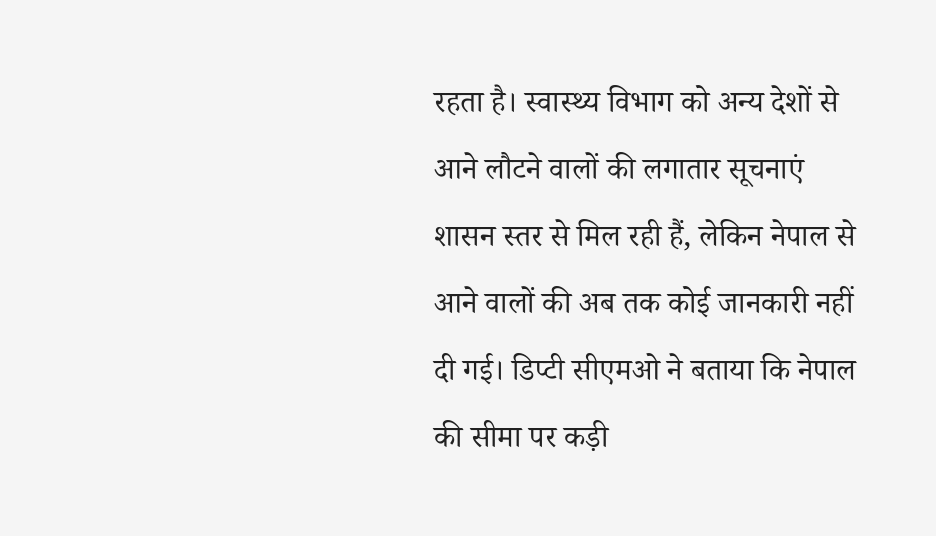रहता है। स्वास्थ्य विभाग को अन्य देशों से आने लौटने वालों की लगातार सूचनाएं शासन स्तर से मिल रही हैं, लेकिन नेपाल से आने वालों की अब तक कोई जानकारी नहीं दी गई। डिप्टी सीएमओ ने बताया कि नेपाल की सीमा पर कड़ी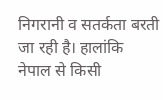निगरानी व सतर्कता बरती जा रही है। हालांकि नेपाल से किसी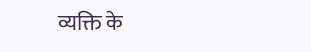व्यक्ति के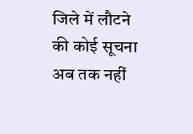जिले में लौटने की कोई सूचना अब तक नहीं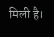मिली है।